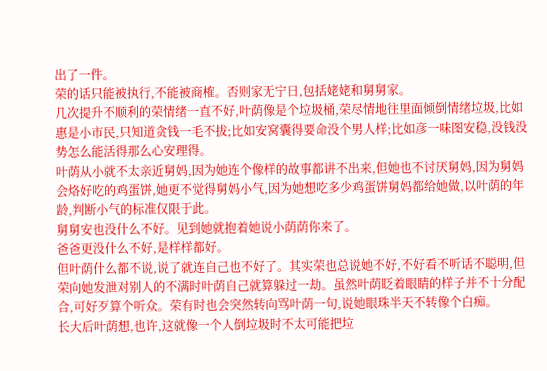出了一件。
荣的话只能被执行,不能被商榷。否则家无宁日,包括姥姥和舅舅家。
几次提升不顺利的荣情绪一直不好,叶荫像是个垃圾桶,荣尽情地往里面倾倒情绪垃圾,比如惠是小市民,只知道贪钱一毛不拔;比如安窝囊得要命没个男人样;比如彦一味图安稳,没钱没势怎么能活得那么心安理得。
叶荫从小就不太亲近舅妈,因为她连个像样的故事都讲不出来,但她也不讨厌舅妈,因为舅妈会烙好吃的鸡蛋饼,她更不觉得舅妈小气,因为她想吃多少鸡蛋饼舅妈都给她做,以叶荫的年龄,判断小气的标准仅限于此。
舅舅安也没什么不好。见到她就抱着她说小荫荫你来了。
爸爸更没什么不好,是样样都好。
但叶荫什么都不说,说了就连自己也不好了。其实荣也总说她不好,不好看不听话不聪明,但荣向她发泄对别人的不满时叶荫自己就算躲过一劫。虽然叶荫眨着眼睛的样子并不十分配合,可好歹算个听众。荣有时也会突然转向骂叶荫一句,说她眼珠半天不转像个白痴。
长大后叶荫想,也许,这就像一个人倒垃圾时不太可能把垃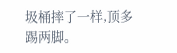圾桶摔了一样,顶多踢两脚。